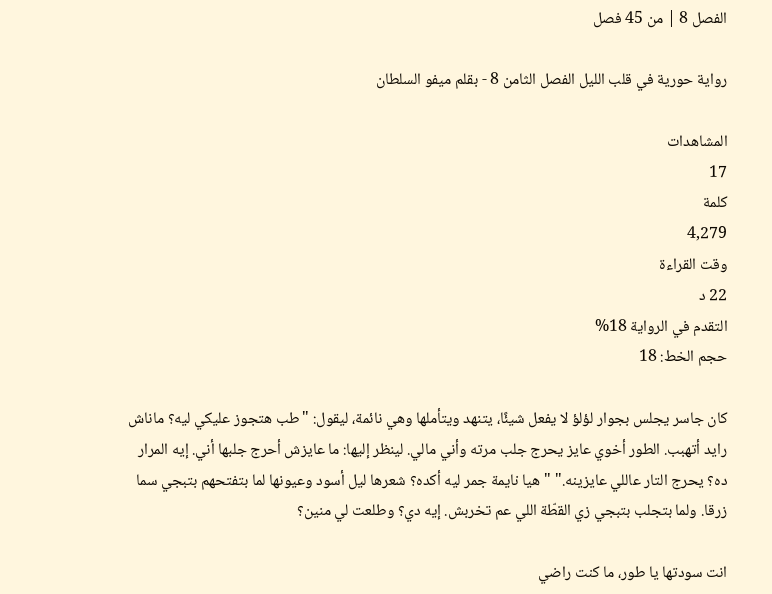الفصل 8 | من 45 فصل

رواية حورية في قلب الليل الفصل الثامن 8 - بقلم ميفو السلطان

المشاهدات
17
كلمة
4,279
وقت القراءة
22 د
التقدم في الرواية 18%
حجم الخط: 18

كان جاسر يجلس بجوار لؤلؤ لا يفعل شيئًا، يتنهد ويتأملها وهي نائمة، ليقول: "طب هتجوز عليكي ليه؟ ماناش رايد أتهبب. الطور أخوي عايز يحرج جلب مرته وأني مالي. لينظر إليها: ما عايزش أحرج جلبها أني. إيه المرار ده؟ يحرج التار عاللي عايزينه." "هيا نايمة جمر ليه أكده؟ شعرها ليل أسود وعيونها لما بتفتحهم بتبجي سما زرقا. ولما بتجلب بتبجي زي القطّة اللي عم تخربش. إيه دي؟ وطلعت لي منين؟

انت سودتها يا طور، ما كنت راضي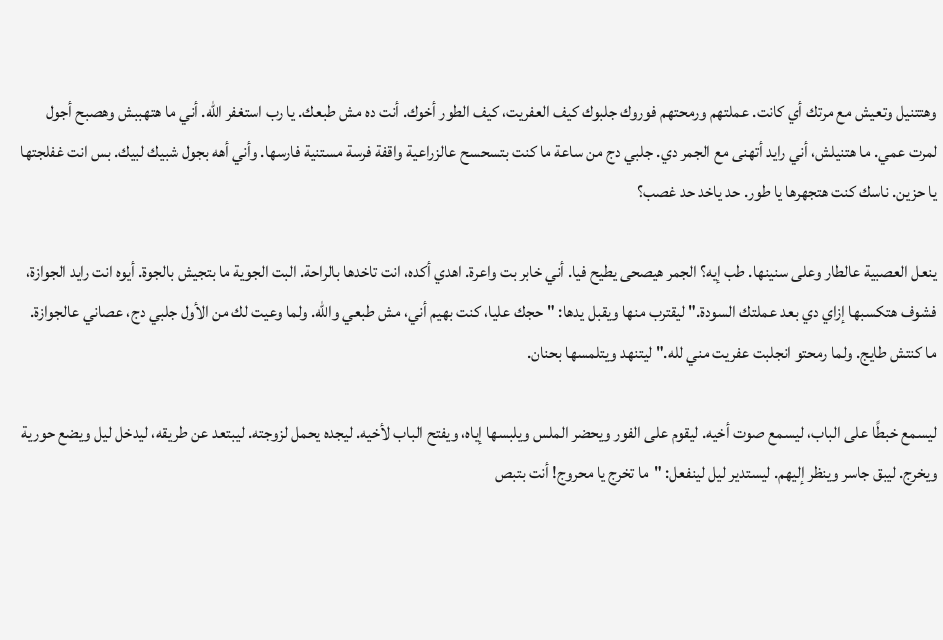وهتتنيل وتعيش مع مرتك أي كانت. عملتهم ورمحتهم فوروك جلبوك كيف العفريت، كيف الطور أخوك. أنت ده مش طبعك. يا رب استغفر الله. أني ما هتهببش وهصبح أجول لمرت عمي. ما هتنيلش، أني رايد أتهنى مع الجمر دي. جلبي دج من ساعة ما كنت بتسحسح عالزراعية واقفة فرسة مستنية فارسها. وأني أهه بجول شبيك لبيك. بس انت غفلجتها يا حزين. ناسك كنت هتجهرها يا طور. حد ياخد حد غصب؟

ينعل العصبية عالطار وعلى سنينها. طب إيه؟ الجمر هيصحى يطيح فيا. أني خابر بت واعرة. اهدي أكده، انت تاخدها بالراحة. البت الجوية ما بتجيش بالجوة. أيوه انت رايد الجوازة، فشوف هتكسبها إزاي دي بعد عملتك السودة." ليقترب منها ويقبل يدها: "حجك عليا، كنت بهيم أني، مش طبعي والله. ولما وعيت لك من الأول جلبي دج، عصاني عالجوازة. ما كنتش طايج. ولما رمحتو انجلبت عفريت مني لله." ليتنهد ويتلمسها بحنان.

ليسمع خبطًا على الباب، ليسمع صوت أخيه. ليقوم على الفور ويحضر الملس ويلبسها إياه، ويفتح الباب لأخيه. ليجده يحمل لزوجته. ليبتعد عن طريقه، ليدخل ليل ويضع حورية ويخرج. ليبق جاسر وينظر إليهم. ليستدير ليل لينفعل: "ما تخرج يا محروج! أنت بتبص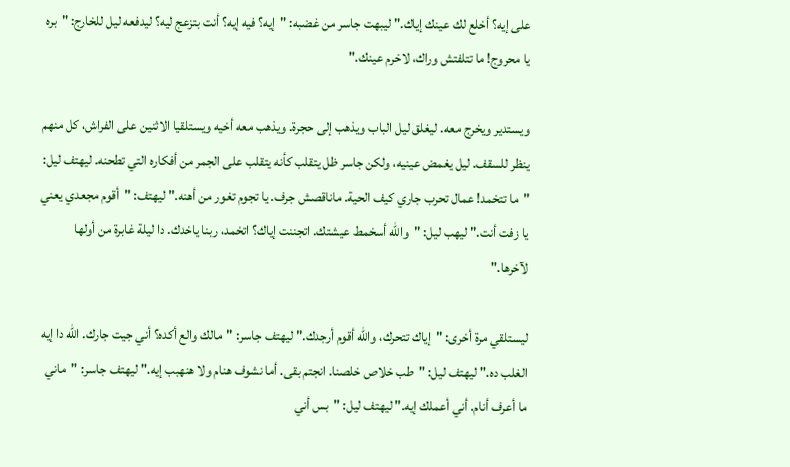على إيه؟ أخلع لك عينك إياك." ليبهت جاسر من غضبه: "إيه؟ فيه إيه؟ أنت بتزعج ليه؟ ليدفعه ليل للخارج: "بره يا محروج! ما تتلفتش وراك، لاخرم عينك."

ويستدير ويخرج معه. ليغلق ليل الباب ويذهب إلى حجرة. ويذهب معه أخيه ويستلقيا الاثنين على الفراش، كل منهم ينظر للسقف. ليل يغمض عينيه، ولكن جاسر ظل يتقلب كأنه يتقلب على الجمر من أفكاره التي تطحنه. ليهتف ليل: "ما تتخمد! عمال تحرب جاري كيف الحية. ماناقصش جرف. يا تجوم تغور من أهنه." ليهتف: "أقوم مجعدي يعني يا زفت أنت." ليهب ليل: "والله أسخمط عيشتك. اتجننت إياك؟ اتخمد، ربنا ياخدك. دا ليلة غابرة من أولها لآخرها."

ليستلقي مرة أخرى: "إياك تتحرك، والله أقوم أرجدك." ليهتف جاسر: "مالك والع أكده؟ أني جيت جارك. الله دا إيه الغلب ده." ليهتف ليل: "طب خلاص خلصنا. انجتم بقى. أما نشوف هنام ولا هنهبب إيه." ليهتف جاسر: "ماني ما أعرف أنام. أني أعملك إيه." ليهتف ليل: "بس أني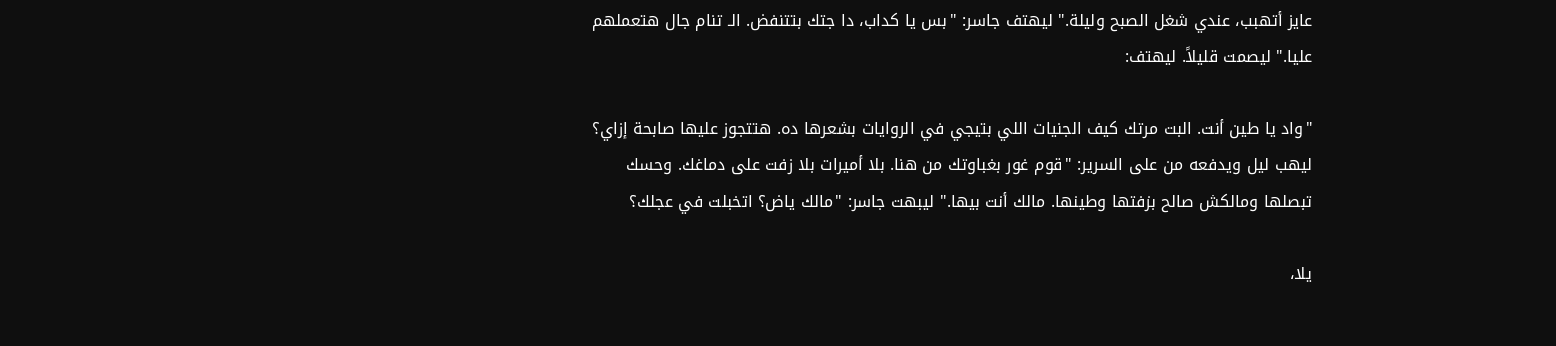عايز أتهبب، عندي شغل الصبح وليلة." ليهتف جاسر: "بس يا كداب، دا جتك بتتنفض. الـ تنام جال هتعملهم عليا." ليصمت قليلاً. ليهتف:

"واد يا طين أنت. البت مرتك كيف الجنيات اللي بتيجي في الروايات بشعرها ده. هتتجوز عليها صابحة إزاي؟ ليهب ليل ويدفعه من على السرير: "قوم غور بغباوتك من هنا. بلا أميرات بلا زفت على دماغك. وحسك تبصلها ومالكش صالح بزفتها وطينها. مالك أنت بيها." ليبهت جاسر: "مالك ياض؟ اتخبلت في عجلك؟

يلا،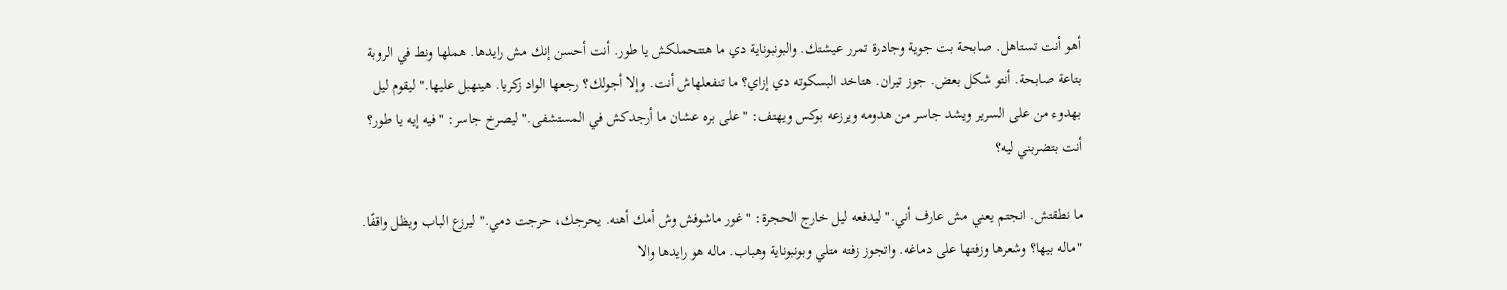أهو أنت تستاهل. صابحة بت جوية وجادرة تمرر عيشتك. والبونبوناية دي ما هتتحملكش يا طور. أنت أحسن إنك مش رايدها. هملها ونط في الروبة بتاعة صابحة. أنتو شكل بعض. جوز تيران. هتاخد البسكوته دي إزاي؟ ما تنفعلهاش أنت. وإلا أجولك؟ رجعها الواد زكريا. هينهبل عليها." ليقوم ليل بهدوء من على السرير ويشد جاسر من هدومه ويرزعه بوكس ويهتف: "على بره عشان ما أرجدكش في المستشفى." ليصرخ جاسر: "فيه إيه يا طور؟ أنت بتضربني ليه؟

ما نطقتش. انجتم يعني مش عارف أني." ليدفعه ليل خارج الحجرة: "غور ماشوفش وش أمك أهنه. يحرجك، حرجت دمي." ليرزع الباب ويظل واقفًا. "ماله بيها؟ وشعرها وزفتها على دماغه. واتجوز زفته متلي وبونبوناية وهباب. ماله هو رايدها والا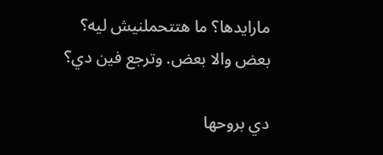مارايدها؟ ما هتتحملنيش ليه؟ بعض والا بعض. وترجع فين دي؟

دي بروحها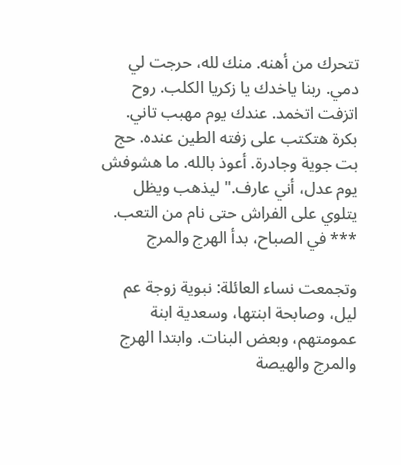تتحرك من أهنه. منك لله، حرجت لي دمي. ربنا ياخدك يا زكريا الكلب. روح اتزفت اتخمد. عندك يوم مهبب تاني. بكرة هتكتب على زفته الطين عنده. حج بت جوية وجادرة. أعوذ بالله. ما هشوفش يوم عدل، أني عارف." ليذهب ويظل يتلوي على الفراش حتى نام من التعب. *** في الصباح، بدأ الهرج والمرج

وتجمعت نساء العائلة: نبوية زوجة عم ليل، وصابحة ابنتها، وسعدية ابنة عمومتهم، وبعض البنات. وابتدا الهرج والمرج والهيصة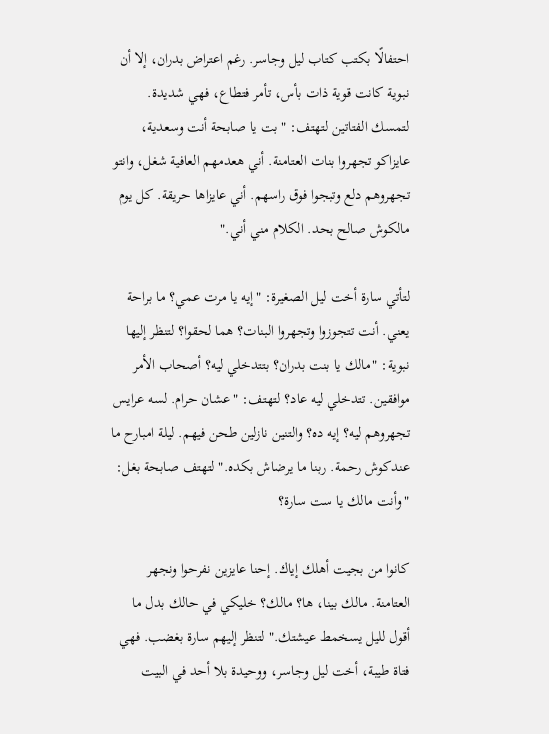احتفالًا بكتب كتاب ليل وجاسر. رغم اعتراض بدران، إلا أن نبوية كانت قوية ذات بأس، تأمر فتطاع، فهي شديدة. لتمسك الفتاتين لتهتف: "بت يا صابحة أنت وسعدية، عايزاكو تجهروا بنات العتامنة. أني هعدمهم العافية شغل، وانتو تجهروهم دلع وتبجوا فوق راسهم. أني عايزاها حريقة. كل يوم مالكوش صالح بحد. الكلام مني أني."

لتأتي سارة أخت ليل الصغيرة: "إيه يا مرت عمي؟ ما براحة يعني. أنت تتجوزوا وتجهروا البنات؟ هما لحقوا؟ لتنظر إليها نبوية: "مالك يا بنت بدران؟ بتتدخلي ليه؟ أصحاب الأمر موافقين. تتدخلي ليه عاد؟ لتهتف: "عشان حرام. لسه عرايس تجهروهم ليه؟ إيه ده؟ والتنين نازلين طحن فيهم. ليلة امبارح ما عندكوش رحمة. ربنا ما يرضاش بكده." لتهتف صابحة بغل: "وأنت مالك يا ست سارة؟

كانوا من بجيت أهلك إياك. إحنا عايزين نفرحوا ونجهر العتامنة. مالك بينا، ها؟ مالك؟ خليكي في حالك بدل ما أقول لليل يسخمط عيشتك." لتنظر إليهم سارة بغضب. فهي فتاة طيبة، أخت ليل وجاسر، ووحيدة بلا أحد في البيت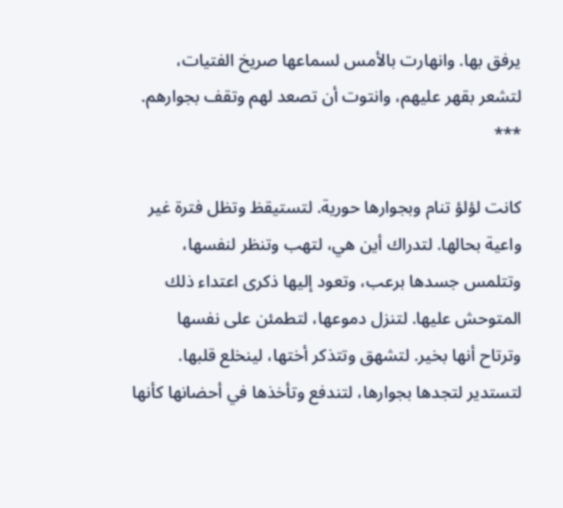يرفق بها. وانهارت بالأمس لسماعها صريخ الفتيات، لتشعر بقهر عليهم، وانتوت أن تصعد لهم وتقف بجوارهم. ***

كانت لؤلؤ تنام وبجوارها حورية. لتستيقظ وتظل فترة غير واعية بحالها. لتدراك أين هي، لتهب وتنظر لنفسها، وتتلمس جسدها برعب، وتعود إليها ذكرى اعتداء ذلك المتوحش عليها. لتنزل دموعها، لتطمئن على نفسها وترتاح أنها بخير. لتشهق وتتذكر أختها، لينخلع قلبها. لتستدير لتجدها بجوارها، لتندفع وتأخذها في أحضانها كأنها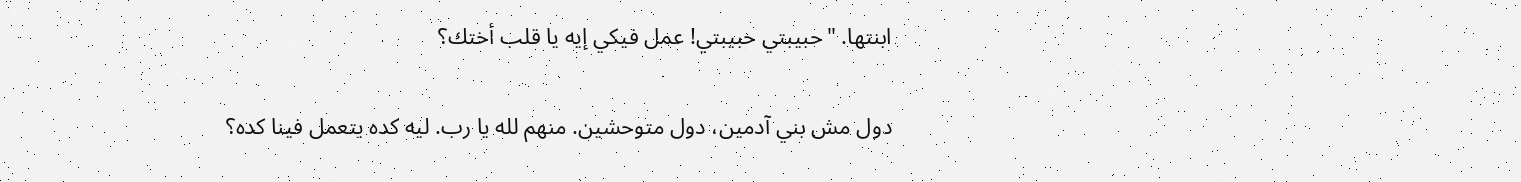ابنتها. "حبيبتي حبيبتي! عمل فيكي إيه يا قلب أختك؟

دول مش بني آدمين، دول متوحشين. منهم لله يا رب. ليه كده يتعمل فينا كده؟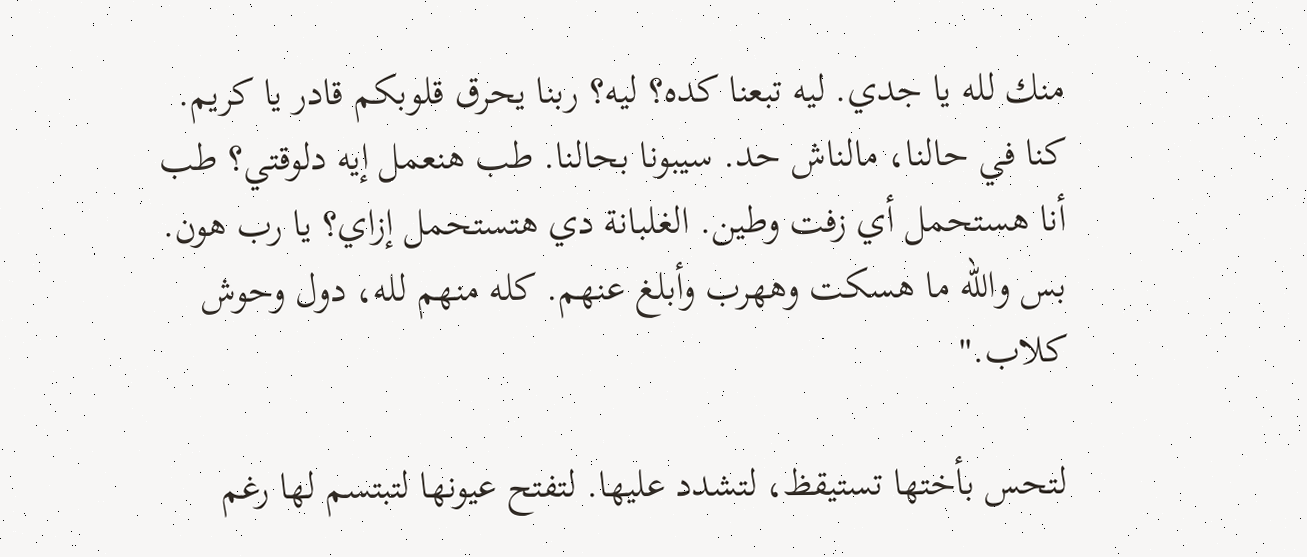منك لله يا جدي. ليه تبعنا كده؟ ليه؟ ربنا يحرق قلوبكم قادر يا كريم. كنا في حالنا، مالناش حد. سيبونا بحالنا. طب هنعمل إيه دلوقتي؟ طب أنا هستحمل أي زفت وطين. الغلبانة دي هتستحمل إزاي؟ يا رب هون. بس والله ما هسكت وههرب وأبلغ عنهم. كله منهم لله، دول وحوش كلاب."

لتحس بأختها تستيقظ، لتشدد عليها. لتفتح عيونها لتبتسم لها رغم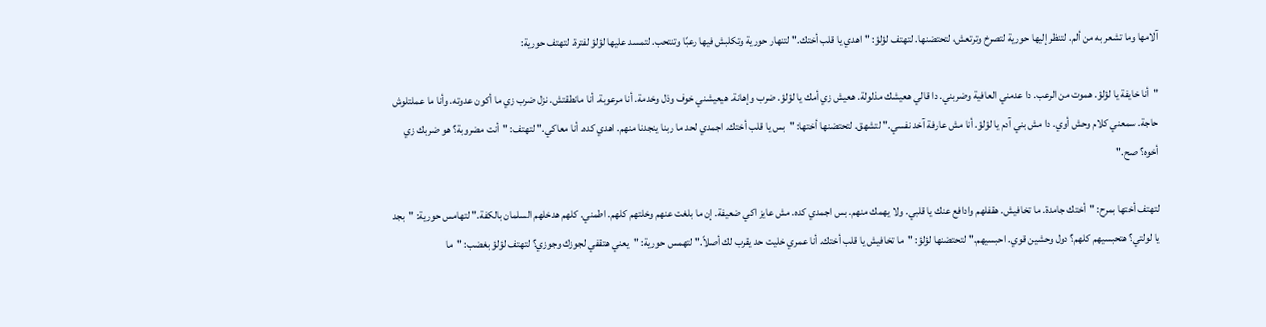آلامها وما تشعر به من ألم. لتنظر إليها حورية لتصرخ وترتعش، لتحتضنها. لتهتف لؤلؤ: "اهدي يا قلب أختك." لتنهار حورية وتكلبش فيها رعبًا وتنتحب. لتمسد عليها لؤلؤ لفترة. لتهتف حورية:

"أنا خايفة يا لؤلؤ. هموت من الرعب. دا عدمني العافية وضربني. دا قالي هعيشك مذلولة. هعيش زي أمك يا لؤلؤ. ضرب وإهانة. هيعيشني خوف وذل وخدمة. أنا مرعوبة. أنا مانطقتش. نزل ضرب زي ما أكون عدوته. وأنا ما عملتلوش حاجة. سمعني كلام وحش أوي. دا مش بني آدم يا لؤلؤ. أنا مش عارفة آخد نفسي." لتشهق. لتحتضنها أختها: "بس يا قلب أختك. اجمدي لحد ما ربنا ينجدنا منهم. اهدي كده. أنا معاكي." لتهتف: "أنت مضروبة؟ هو ضربك زي أخوه؟ صح."

لتهتف أختها بمرح: "أختك جامدة. ما تخافيش. هقفلهم وادافع عنك يا قلبي. ولا يهمك منهم. بس اجمدي كده. مش عايز اكي ضعيفة. إن ما بلغت عنهم وخلتهم كلهم. اطمني. كلهم هدخلهم السلمان بالكفة." لتهامس حورية: "بجد يا لولتي؟ هتحبسيهم كلهم؟ دول وحشين قوي. احبسيهم." لتحتضنها لؤلؤ: "ما تخافيش يا قلب أختك. أنا عمري خليت حد يقرب لك أصلاً." لتهمس حورية: "يعني هتقفي لجوزك وجوزي؟ لتهتف لؤلؤ بغضب: "ما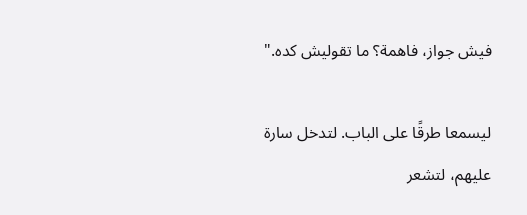فيش جواز، فاهمة؟ ما تقوليش كده."

ليسمعا طرقًا على الباب. لتدخل سارة عليهم، لتشعر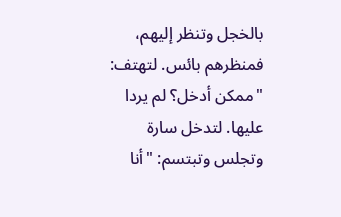بالخجل وتنظر إليهم، فمنظرهم بائس. لتهتف: "ممكن أدخل؟ لم يردا عليها. لتدخل سارة وتجلس وتبتسم: "أنا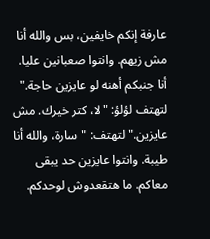عارفة إنكم خايفين، بس والله أنا مش زيهم. وانتوا صعبانين عليا. أنا جنبكم أهنه لو عايزين حاجة." لتهتف لؤلؤ: "لا، كتر خيرك. مش عايزين." لتهتف: "سارة، والله أنا طيبة. وانتوا عايزين حد يبقى معاكم. ما هتقعدوش لوحدكم.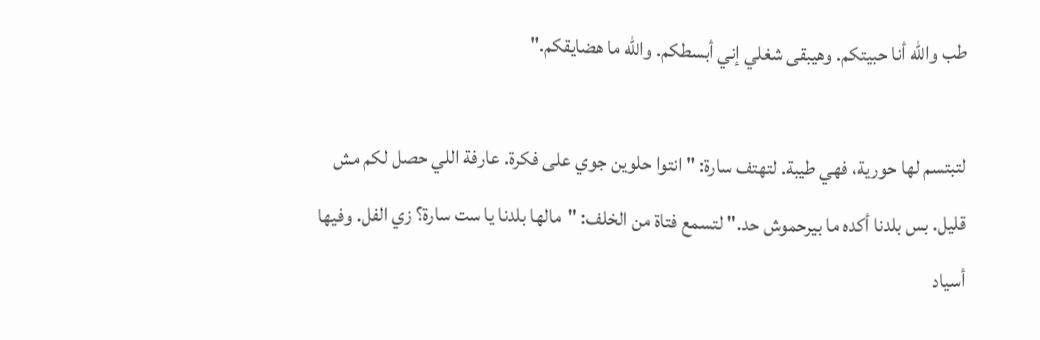طب والله أنا حبيتكم. وهيبقى شغلي إني أبسطكم. والله ما هضايقكم."

لتبتسم لها حورية، فهي طيبة. لتهتف سارة: "انتوا حلوين جوي على فكرة. عارفة اللي حصل لكم مش قليل. بس بلدنا أكده ما بيرحموش حد." لتسمع فتاة من الخلف: "مالها بلدنا يا ست سارة؟ زي الفل. وفيها أسياد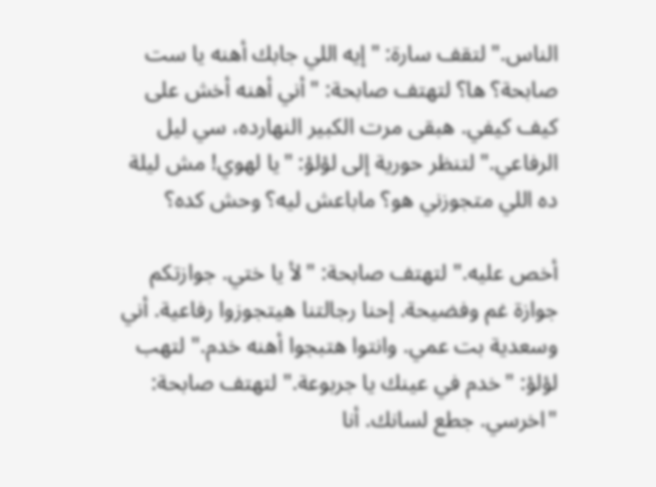الناس." لتقف سارة: "إيه اللي جابك أهنه يا ست صابحة؟ ها؟ لتهتف صابحة: "أني أهنه أخش على كيف كيفي. هبقى مرت الكبير النهارده، سي ليل الرفاعي." لتنظر حورية إلى لؤلؤ: "يا لهوي! مش ليلة ده اللي متجوزني هو؟ ماباعش ليه؟ وحش كده؟

أخص عليه." لتهتف صابحة: "لأ يا ختي. جوازتكم جوازة غم وفضيحة. إحنا رجالتنا هيتجوزوا رفاعية. أني وسعدية بت عمي. وانتوا هتبجوا أهنه خدم." لتهب لؤلؤ: "خدم في عينك يا جربوعة." لتهتف صابحة: "اخرسي. جطع لسانك. أنا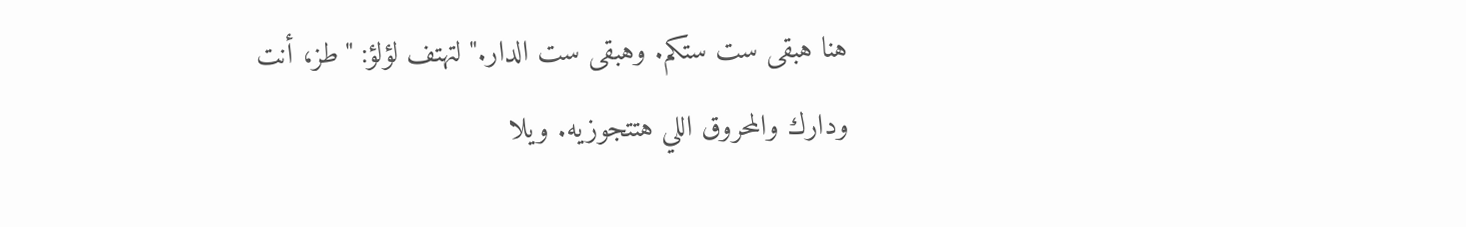هنا هبقى ست ستكم. وهبقى ست الدار." لتهتف لؤلؤ: "طز، أنت ودارك والمحروق اللي هتتجوزيه. ويلا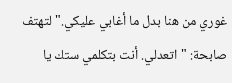غوري من هنا بدل ما أغابي عليكي." لتهتف صابحة: "اتعدلي. أنت بتكلمي ستك يا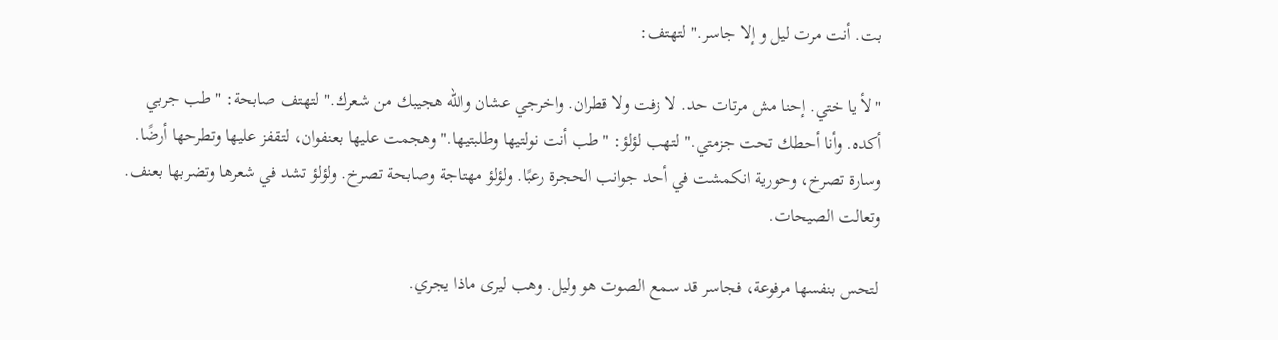بت. أنت مرت ليل و إلا جاسر." لتهتف:

"لأ يا ختي. إحنا مش مرتات حد. لا زفت ولا قطران. واخرجي عشان والله هجيبك من شعرك." لتهتف صابحة: "طب جربي أكده. وأنا أحطك تحت جزمتي." لتهب لؤلؤ: "طب أنت نولتيها وطلبتيها." وهجمت عليها بعنفوان، لتقفز عليها وتطرحها أرضًا. وسارة تصرخ، وحورية انكمشت في أحد جوانب الحجرة رعبًا. ولؤلؤ مهتاجة وصابحة تصرخ. ولؤلؤ تشد في شعرها وتضربها بعنف. وتعالت الصيحات.

لتحس بنفسها مرفوعة، فجاسر قد سمع الصوت هو وليل. وهب ليرى ماذا يجري.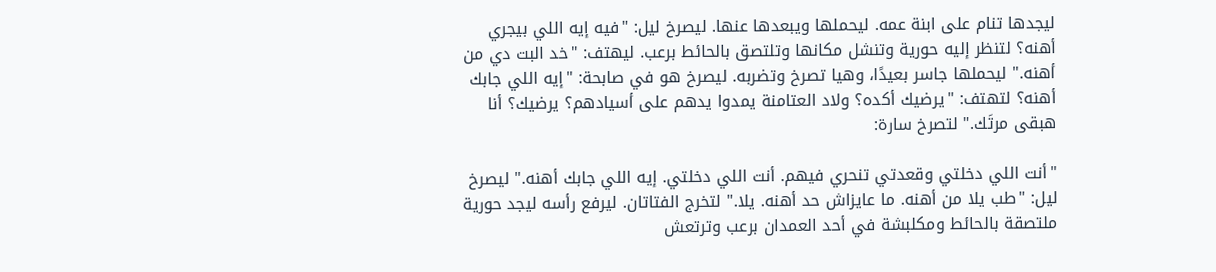ليجدها تنام على ابنة عمه. ليحملها ويبعدها عنها. ليصرخ ليل: "فيه إيه اللي بيجري أهنه؟ لتنظر إليه حورية وتنشل مكانها وتلتصق بالحائط برعب. ليهتف: "خد البت دي من أهنه." ليحملها جاسر بعيدًا، وهيا تصرخ وتضربه. ليصرخ هو في صابحة: "إيه اللي جابك أهنه؟ لتهتف: "يرضيك أكده؟ ولاد العتامنة يمدوا يدهم على أسيادهم؟ يرضيك؟ أنا هبقى مرتَك." لتصرخ سارة:

"أنت اللي دخلتي وقعدتي تنحري فيهم. أنت اللي دخلتي. إيه اللي جابك أهنه." ليصرخ ليل: "طب يلا من أهنه. ما عايزاش حد أهنه. يلا." لتخرج الفتاتان. ليرفع رأسه ليجد حورية ملتصقة بالحائط ومكلبشة في أحد العمدان برعب وترتعش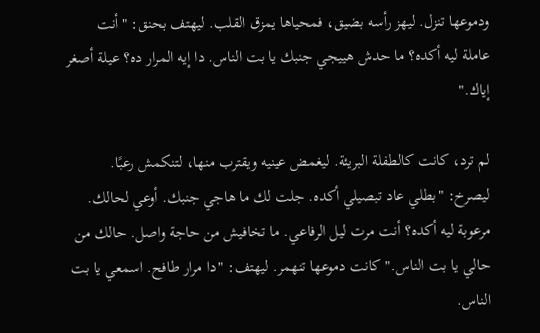ودموعها تنزل. ليهز رأسه بضيق، فمحياها يمزق القلب. ليهتف بحنق: "أنت عاملة ليه أكده؟ ما حدش هييجي جنبك يا بت الناس. دا إيه المرار ده؟ عيلة أصغر إياك."

لم ترد، كانت كالطفلة البريئة. ليغمض عينيه ويقترب منها، لتنكمش رعبًا. ليصرخ: "بطلي عاد تبصيلي أكده. جلت لك ما هاجي جنبك. أوعي لحالك. مرعوبة ليه أكده؟ أنت مرت ليل الرفاعي. ما تخافيش من حاجة واصل. حالك من حالي يا بت الناس." كانت دموعها تنهمر. ليهتف: "دا مرار طافح. اسمعي يا بت الناس.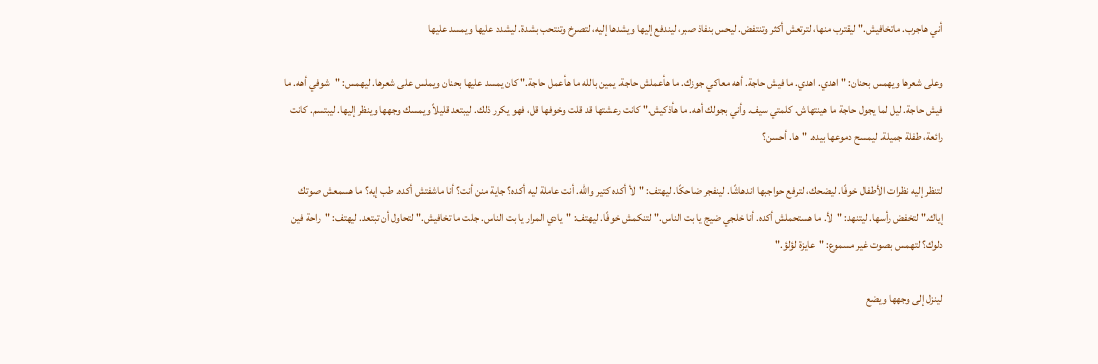أني هاجرب. ماتخافيش." ليقترب منها، لترتعش أكثر وتنتفض. ليحس بنفاذ صبر، ليندفع إليها ويشدها إليه، لتصرخ وتنتحب بشدة. ليشدد عليها ويمسد عليها

وعلى شعرها ويهمس بحنان: "اهدي. اهدي. ما فيش حاجة. أهه معاكي جوزك. ما هأعملش حاجة. يمين بالله ما هأعمل حاجة." كان يمسد عليها بحنان ويملس على شعرها. ليهمس: "شوفي أهه. ما فيش حاجة. ليل لما يجول حاجة ما هينتهاش. كلمتي سيف. وأني بجولك أهه. ما هأذكيش." كانت رعشتها قد قلت وخوفها قل، فهو يكرر ذلك. ليبتعد قليلاً ويمسك وجهها وينظر إليها. ليبتسم. كانت رائعة، طفلة جميلة. ليمسح دموعها بيده. "ها. أحسن؟

لتنظر إليه نظرات الأطفال خوفًا. ليضحك، لترفع حواجبها اندهاشًا. لينفجر ضاحكًا. ليهتف: "لأ أكده كتير والله. أنت عاملة ليه أكده؟ جاية منن أنت؟ أنا ماشفتش أكده. طب إيه؟ ما هسمعش صوتك إياك." لتخفض رأسها. ليتنهد: "لأ. ما هستحملش أكده. أنا خلجي ضيج يا بت الناس." لتنكمش خوفًا. ليهتف: "يادي المرار يا بت الناس. جلت ما تخافيش." لتحاول أن تبتعد. ليهتف: "راحة فين دلوك؟ لتهمس بصوت غير مسموع: "عايزة لؤلؤ."

لينزل إلى وجهها ويضع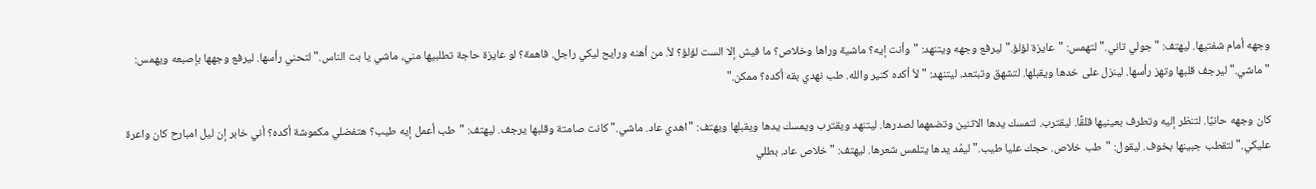وجهه أمام شفتيها. ليهتف: "جولي تاني." لتهمس: "عايزة لؤلؤ." ليرفع وجهه ويتنهد: "وأنت إيه؟ ماشية وراها وخلاص؟ ما فيش إلا الست لؤلؤ؟ لأ. من أهنه ورايح ليكي راجل. فاهمة؟ لو عايزة حاجة تطلبيها مني، ماشي يا بت الناس." لتحني رأسها. ليرفع وجهها بإصبعه ويهمس: "ماشي." ليرجف قلبها وتهز رأسها. لينزل على خدها ويقبلها. لتشهق وتبتعد. ليتنهد: "لأ أكده كتير والله. طب نهدي بقه أكده؟ ممكن."

كان وجهه حانيًا. لتنظر إليه وتطرف بعينيها قلقًا. ليقترب. لتمسك يدها الاثنين وتضمهما لصدرها. ليتنهد ويقترب ويمسك يدها ويقبلها ويهتف: "اهدي عاد. ماشي." كانت صامتة وقلبها يرجف. ليهتف: "طب أعمل إيه طيب؟ هتفضلي مكموشة أكده؟ أني خابر إن ليل امبارح كان واعرة عليكي." لتقطب جبينها بخوف. ليقول: "طب خلاص. حجك عليا طيب." ليمُد يدها يتلمس شعرها. ليهتف: "خلاص عاد. بطلي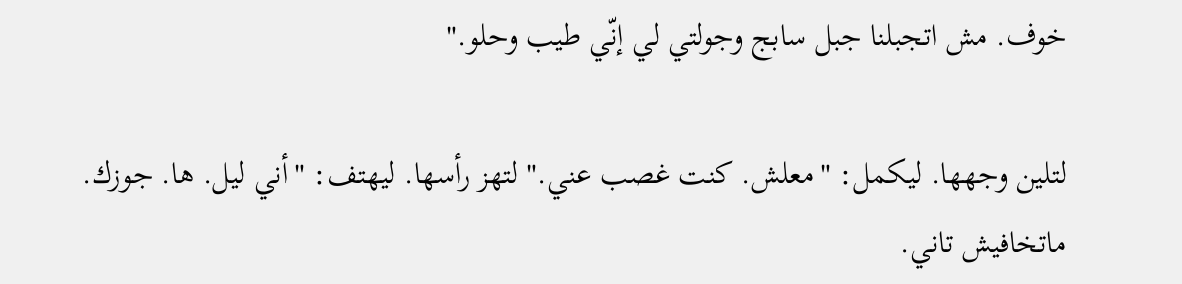خوف. مش اتجبلنا جبل سابج وجولتي لي إنّي طيب وحلو."

لتلين وجهها. ليكمل: "معلش. كنت غصب عني." لتهز رأسها. ليهتف: "أني ليل. ها. جوزك. ماتخافيش تاني.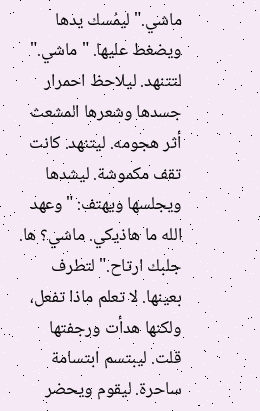ماشي." ليمُسك يدها ويضغط عليها. "ماشي." لتتنهد. ليلاحظ احمرار جسدها وشعرها المشعث أثر هجومه. ليتنهد. كانت تقف مكموشة. ليشدها ويجلسها ويهتف: "وعهد الله ما هاذيكي. ماشي؟ ها. جلبك ارتاح." لتطرف بعينها. لا تعلم ماذا تفعل، ولكنها هدأت ورجفتها قلت. ليبتسم ابتسامة ساحرة. ليقوم ويحضر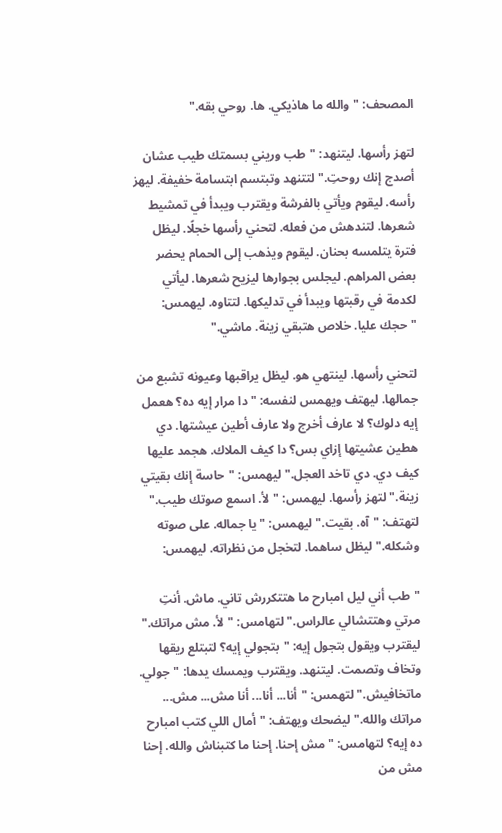المصحف: "والله ما هاذيكي. ها. روحي بقه."

لتهز رأسها. ليتنهد: "طب وريني بسمتك طيب عشان أصدج إنك روحتِ." لتتنهد وتبتسم ابتسامة خفيفة. ليهز رأسه. ليقوم ويأتي بالفرشة ويقترب ويبدأ في تمشيط شعرها. لتندهش من فعله. لتحني رأسها خجلًا. ليظل فترة يتلمسه بحنان. ليقوم ويذهب إلى الحمام يحضر بعض المراهم. ليجلس بجوارها ليزيح شعرها. ليأتي لكدمة في رقبتها ويبدأ في تدليكها. لتتاوه. ليهمس: "حجك عليا. خلاص هتبقي زينة. ماشي."

لتحني رأسها. لينتهي هو. ليظل يراقبها وعيونه تشبع من جمالها. ليهتف ويهمس لنفسه: "دا مرار إيه ده؟ هعمل إيه دلوك؟ لا عارف أخرج ولا عارف أطين عيشتها. دي هطين عشيتها إزاي بس؟ دا كيف الملاك. هجمد عليها كيف دي. دي تاخد العجل." ليهمس: "حاسة إنك بقيتي زينة." لتهز رأسها. ليهمس: "لأ. اسمع صوتك طيب." لتهتف: "آه. بقيت." ليهمس: "يا جماله. على صوته وشكله." ليظل ساهما. لتخجل من نظراته. ليهمس:

"طب أني ليل امبارح ما هتتكررش تاني. ماش. أنتِ مرتي وهتتشالي عالراس." لتهامس: "لأ. مش مراتك." ليقترب ويقول بتجول إيه: "بتجولي إيه؟ لتبتلع ريقها وتخاف وتصمت. ليتنهد. ويقترب ويمسك يدها: "جولي. ماتخافيش." لتهمس: "أنا... أنا... أنا مش... مش... مراتك والله." ليضحك ويهتف: "أمال اللي كتب امبارح ده إيه؟ لتهامس: "مش إحنا. إحنا ما كتبناش والله. إحنا مش من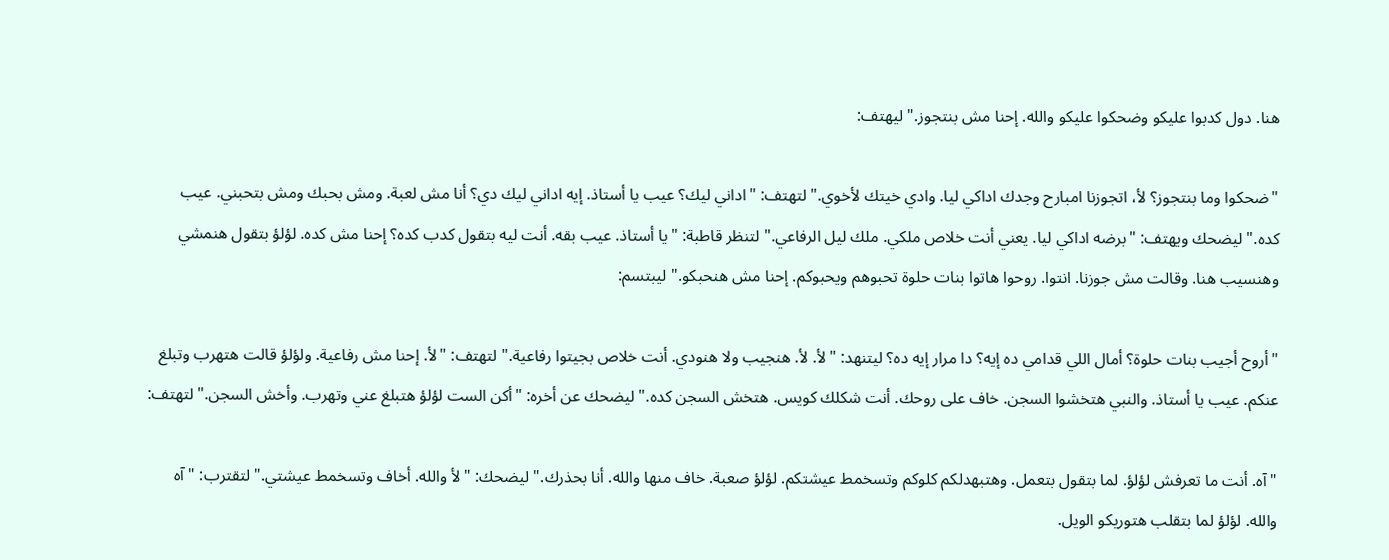هنا. دول كدبوا عليكو وضحكوا عليكو والله. إحنا مش بنتجوز." ليهتف:

"ضحكوا وما بنتجوز؟ لأ، اتجوزنا امبارح وجدك اداكي ليا. وادي خيتك لأخوي." لتهتف: "اداني ليك؟ عيب يا أستاذ. إيه اداني ليك دي؟ أنا مش لعبة. ومش بحبك ومش بتحبني. عيب كده." ليضحك ويهتف: "برضه اداكي ليا. يعني أنت خلاص ملكي. ملك ليل الرفاعي." لتنظر قاطبة: "يا أستاذ. عيب بقه. أنت ليه بتقول كدب كده؟ إحنا مش كده. لؤلؤ بتقول هنمشي وهنسيب هنا. وقالت مش جوزنا. انتوا. روحوا هاتوا بنات حلوة تحبوهم ويحبوكم. إحنا مش هنحبكو." ليبتسم:

"أروح أجيب بنات حلوة؟ أمال اللي قدامي ده إيه؟ دا مرار إيه ده؟ ليتنهد: "لأ. لأ. هنجيب ولا هنودي. أنت خلاص بجيتوا رفاعية." لتهتف: "لأ. إحنا مش رفاعية. ولؤلؤ قالت هتهرب وتبلغ عنكم. عيب يا أستاذ. والنبي هتخشوا السجن. خاف على روحك. أنت شكلك كويس. هتخش السجن كده." ليضحك عن أخره: "أكن الست لؤلؤ هتبلغ عني وتهرب. وأخش السجن." لتهتف:

"آه. أنت ما تعرفش لؤلؤ. لما بتقول بتعمل. وهتبهدلكم كلوكم وتسخمط عيشتكم. لؤلؤ صعبة. خاف منها والله. أنا بحذرك." ليضحك: "لأ والله. أخاف وتسخمط عيشتي." لتقترب: "آه والله. لؤلؤ لما بتقلب هتوريكو الويل.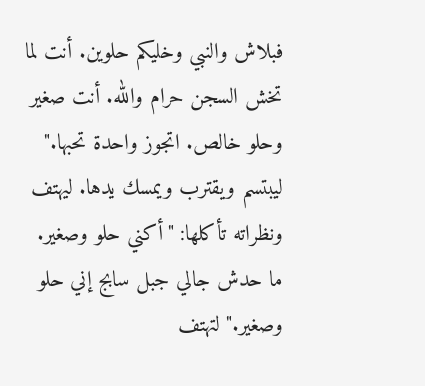فبلاش والنبي وخليكم حلوين. أنت لما تخش السجن حرام والله. أنت صغير وحلو خالص. اتجوز واحدة تحبها." ليبتسم ويقترب ويمسك يدها. ليهتف ونظراته تأكلها: "أكني حلو وصغير. ما حدش جالي جبل سابج إني حلو وصغير." لتهتف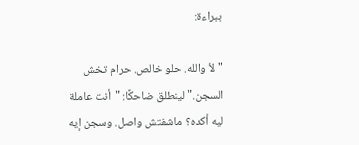ببراءة:

"لأ والله. حلو خالص. حرام تخش السجن." لينطلق ضاحكًا: "أنت عاملة ليه أكده؟ ماشفتش واصل. وسجن إيه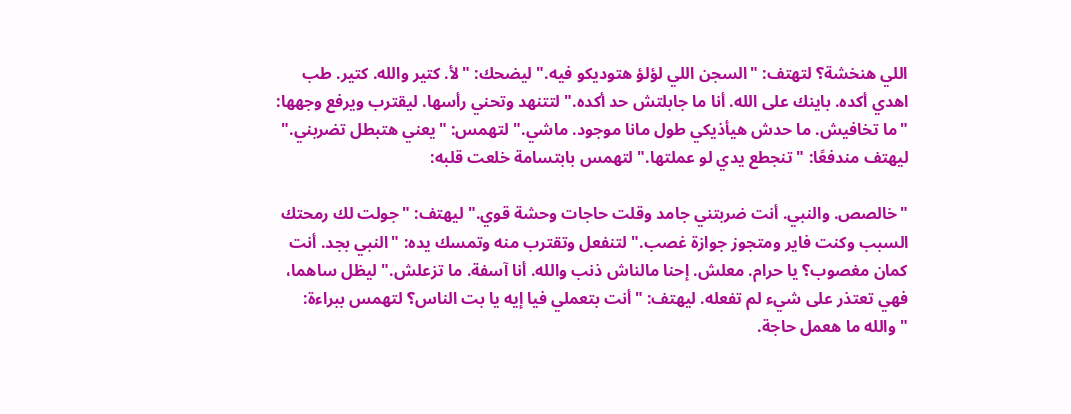اللي هنخشة؟ لتهتف: "السجن اللي لؤلؤ هتوديكو فيه." ليضحك: "لأ. كتير والله. كتير. طب اهدي أكده. باينك على الله. أنا ما جابلتش حد أكده." لتتنهد وتحني رأسها. ليقترب ويرفع وجهها: "ما تخافيش. ما حدش هيأذيكي طول مانا موجود. ماشي." لتهمس: "يعني هتبطل تضربني." ليهتف مندفعًا: "تنجطع يدي لو عملتها." لتهمس بابتسامة خلعت قلبه:

"خالصص. والنبي. أنت ضربتني جامد وقلت حاجات وحشة قوي." ليهتف: "جولت لك رمحتك السبب وكنت فاير ومتجوز جوازة غصب." لتنفعل وتقترب منه وتمسك يده: "النبي بجد. أنت كمان مغصوب؟ يا حرام. معلش. إحنا مالناش ذنب والله. أنا آسفة. ما تزعلش." ليظل ساهما، فهي تعتذر على شيء لم تفعله. ليهتف: "أنت بتعملي فيا إيه يا بت الناس؟ لتهمس ببراءة: "والله ما هعمل حاجة.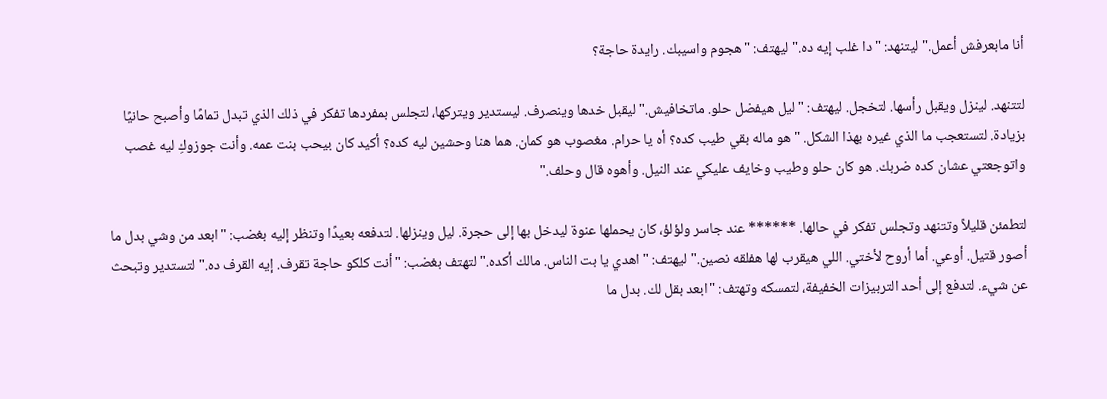أنا مابعرفش أعمل." ليتنهد: "دا غلب إيه ده." ليهتف: "هجوم واسيبك. رايدة حاجة؟

لتتنهد. لينزل ويقبل رأسها. لتخجل. ليهتف: "ليل هيفضل حلو. ماتخافيش." ليقبل خدها وينصرف. ليستدير ويتركها، لتجلس بمفردها تفكر في ذلك الذي تبدل تمامًا وأصبح حانيًا بزيادة. لتستعجب ما الذي غيره بهذا الشكل. "هو ماله بقي طيب كده؟ أه يا حرام. مغصوب هو كمان. هما هنا وحشين ليه كده؟ أكيد كان بيحب بنت عمه. وأنت جوزوكِ ليه غصب واتوجعتي عشان كده ضربك. هو كان حلو وطيب وخايف عليكي عند النيل. وأهوه قال وحلف."

لتطمئن قليلاً وتتنهد وتجلس تفكر في حالها. ****** عند جاسر ولؤلؤ، كان يحملها عنوة ليدخل بها إلى حجرة. ليل وينزلها. لتدفعه بعيدًا وتنظر إليه بغضب: "ابعد من وشي بدل ما أصور قتيل. أوعي. أما أروح لأختي. اللي هيقرب لها هفلقه نصين." ليهتف: "اهدي يا بت الناس. مالك أكده." لتهتف بغضب: "أنت كلكو حاجة تقرف. إيه القرف ده." لتستدير وتبحث عن شيء. لتدفع إلى أحد التربيزات الخفيفة، لتمسكه وتهتف: "ابعد بقل لك. بدل ما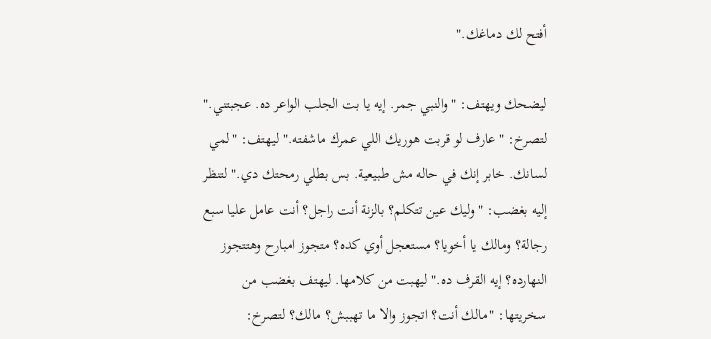أفتح لك دماغك."

ليضحك ويهتف: "والنبي جمر. إيه يا بت الجلب الواعر ده. عجبتني." لتصرخ: "عارف لو قربت هوريك اللي عمرك ماشفته." ليهتف: "لمي لسانك. خابر إنك في حاله مش طبيعية. بس بطلي رمحتك دي." لتنظر إليه بغضب: "وليك عين تتكلم؟ بالزنة أنت راجل؟ أنت عامل عليا سبع رجالة؟ ومالك يا أخويا؟ مستعجل أوي كده؟ متجوز امبارح وهتتجوز النهارده؟ إيه القرف ده." ليهبت من كلامها. ليهتف بغضب من سخريتها: "مالك أنت؟ اتجوز والا ما تهببش؟ مالك؟ لتصرخ: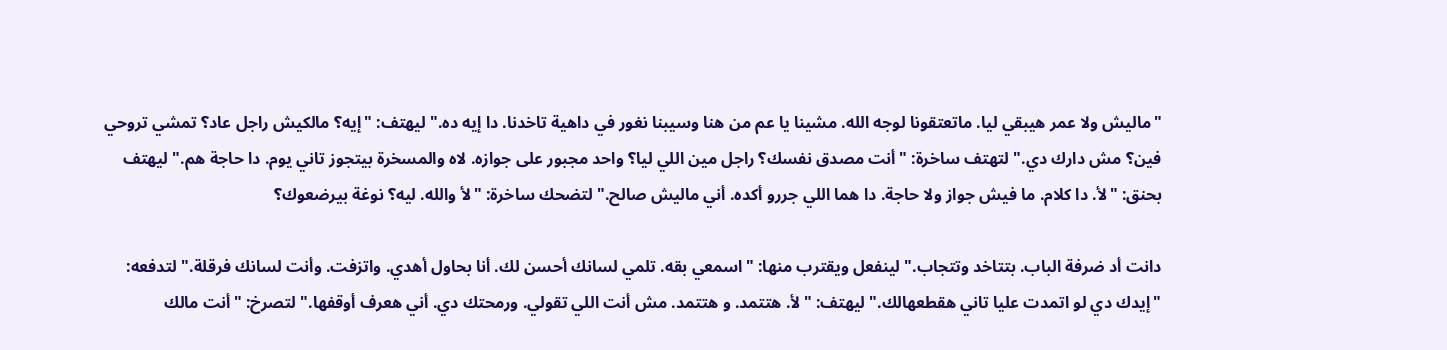"ماليش ولا عمر هيبقي ليا. ماتعتقونا لوجه الله. مشينا يا عم من هنا وسيبنا نغور في داهية تاخدنا. دا إيه ده." ليهتف: "إيه؟ مالكيش راجل عاد؟ تمشي تروحي فين؟ مش دارك دي." لتهتف ساخرة: "أنت مصدق نفسك؟ راجل مين اللي ليا؟ واحد مجبور على جوازه. لاه والمسخرة بيتجوز تاني يوم. دا حاجة هم." ليهتف بحنق: "لأ. دا كلام. ما فيش جواز ولا حاجة. دا هما اللي جررو أكده. أني ماليش صالح." لتضحك ساخرة: "لأ والله. ليه؟ نوغة بيرضعوك؟

دانت أد ضرفة الباب. بتتاخد وتتجاب." لينفعل ويقترب منها: "اسمعي بقه. تلمي لسانك أحسن لك. أنا بحاول أهدي. واتزفت. وأنت لسانك فرقلة." لتدفعه: "إيدك دي لو اتمدت عليا تاني هقطعهالك." ليهتف: "لأ. هتتمد. و هتتمد. مش أنت اللي تقولي. ورمحتك دي. أني هعرف أوقفها." لتصرخ: "أنت مالك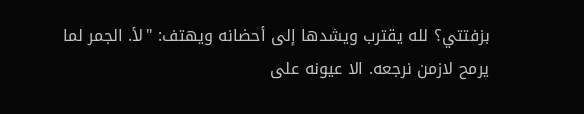بزفتتي؟ لله يقترب ويشدها إلى أحضانه ويهتف: "لأ. الجمر لما يرمح لازمن نرجعه. الا عيونه على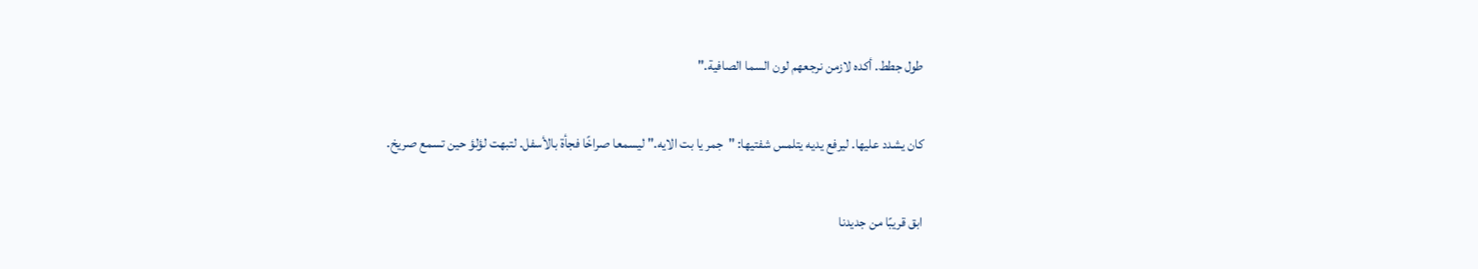طول جطط. أكده لازمن نرجعهم لون السما الصافية."

كان يشدد عليها. ليرفع يديه يتلمس شفتيها: "جمر يا بت الايه." ليسمعا صراخًا فجأة بالأسفل. لتبهت لؤلؤ حين تسمع صريخ.

ابق قريبًا من جديدنا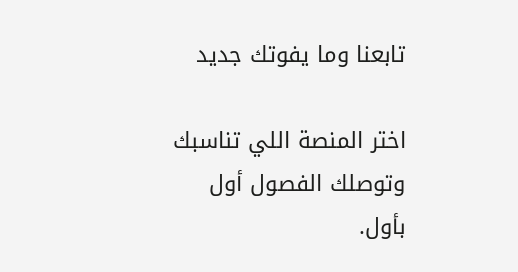تابعنا وما يفوتك جديد

اختر المنصة اللي تناسبك وتوصلك الفصول أول بأول.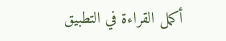أكمل القراءة في التطبيق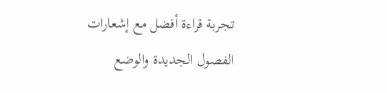تجربة قراءة أفضل مع إشعارات الفصول الجديدة والوضع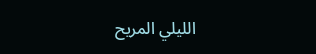الليلي المريح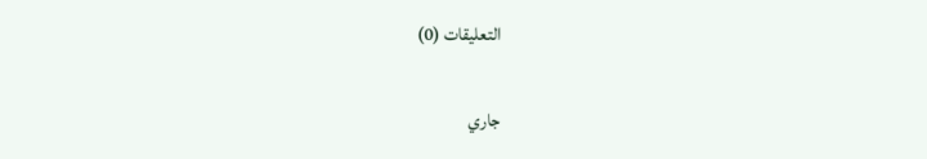التعليقات (0)

جاري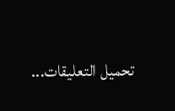تحميل التعليقات...